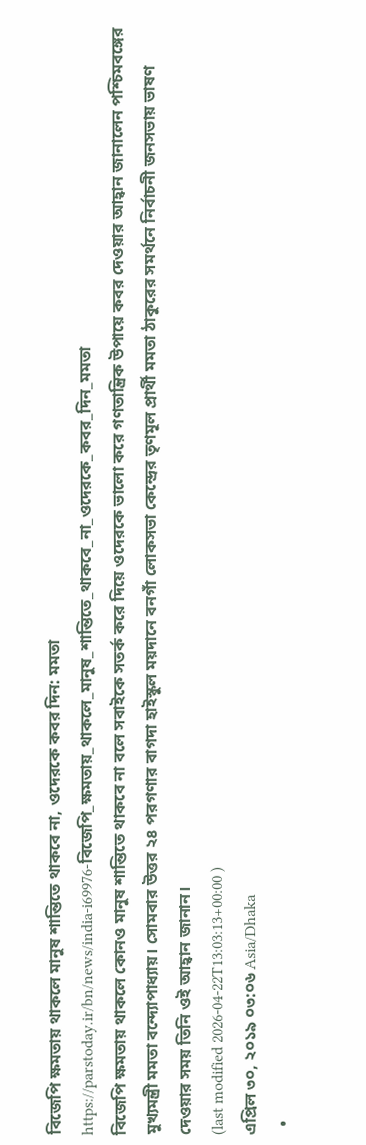বিজেপি ক্ষমতায় থাকলে মানুষ শান্তিতে থাকবে না, ওদেরকে কবর দিন: মমতা
https://parstoday.ir/bn/news/india-i69976-বিজেপি_ক্ষমতায়_থাকলে_মানুষ_শান্তিতে_থাকবে_না_ওদেরকে_কবর_দিন_মমতা
বিজেপি ক্ষমতায় থাকলে কোনও মানুষ শান্তিতে থাকবে না বলে সবাইকে সতর্ক করে দিয়ে ওদেরকে ভালো করে গণতান্ত্রিক উপায়ে কবর দেওয়ার আহ্বান জানালেন পশ্চিমবঙ্গের মুখ্যমন্ত্রী মমতা বন্দ্যোপাধ্যায়। সোমবার উত্তর ২৪ পরগণার বাগদা হাইস্কুল ময়দানে বনগাঁ লোকসভা কেন্দ্রের তৃণমূল প্রার্থী মমতা ঠাকুরের সমর্থনে নির্বাচনী জনসভায় ভাষণ দেওয়ার সময় তিনি ওই আহ্বান জানান।
(last modified 2026-04-22T13:03:13+00:00 )
এপ্রিল ৩০, ২০১৯ ০৩:০৬ Asia/Dhaka
  •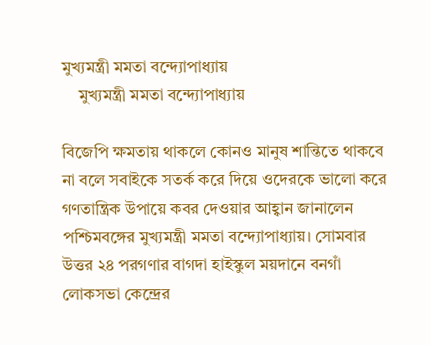মুখ্যমন্ত্রী মমতা বন্দ্যোপাধ্যায়
    মুখ্যমন্ত্রী মমতা বন্দ্যোপাধ্যায়

বিজেপি ক্ষমতায় থাকলে কোনও মানুষ শান্তিতে থাকবে না বলে সবাইকে সতর্ক করে দিয়ে ওদেরকে ভালো করে গণতান্ত্রিক উপায়ে কবর দেওয়ার আহ্বান জানালেন পশ্চিমবঙ্গের মুখ্যমন্ত্রী মমতা বন্দ্যোপাধ্যায়। সোমবার উত্তর ২৪ পরগণার বাগদা হাইস্কুল ময়দানে বনগাঁ লোকসভা কেন্দ্রের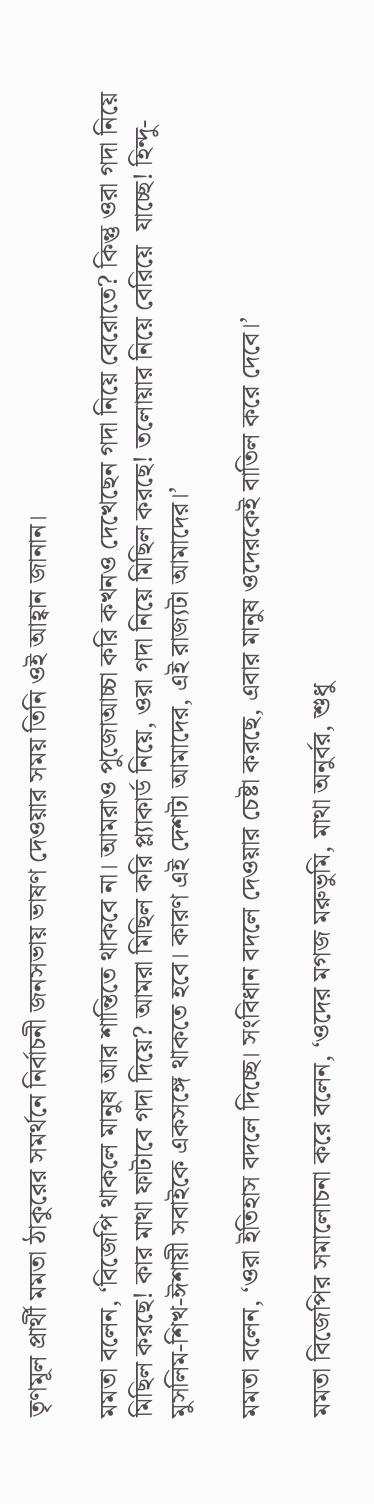তৃণমূল প্রার্থী মমতা ঠাকুরের সমর্থনে নির্বাচনী জনসভায় ভাষণ দেওয়ার সময় তিনি ওই আহ্বান জানান।

মমতা বলেন, ‘বিজেপি থাকলে মানুষ আর শান্তিতে থাকবে না। আমরাও পুজোআচ্চা করি কখনও দেখেছেন গদা নিয়ে বেরোতে? কিন্তু ওরা গদা নিয়ে মিছিল করছে! কার মাথা ফাটাবে গদা দিয়ে? আমরা মিছিল করি প্ল্যাকার্ড নিয়ে, ওরা গদা নিয়ে মিছিল করছে! তলোয়ার নিয়ে বেরিয়ে  যাচ্ছে! হিন্দু-মুসলিম-শিখ-ঈশায়ী সবাইকে একসঙ্গে থাকতে হবে। কারণ এই দেশটা আমাদের, এই রাজ্যটা আমাদের।’

মমতা বলেন, ‘ওরা ইতিহাস বদলে দিচ্ছে। সংবিধান বদলে দেওয়ার চেষ্টা করছে, এবার মানুষ ওদেরকেই বাতিল করে দেবে।’

মমতা বিজেপির সমালোচনা করে বলেন, ‘ওদের মগজ মরুভুমি, মাথা অনুর্বর, শুধু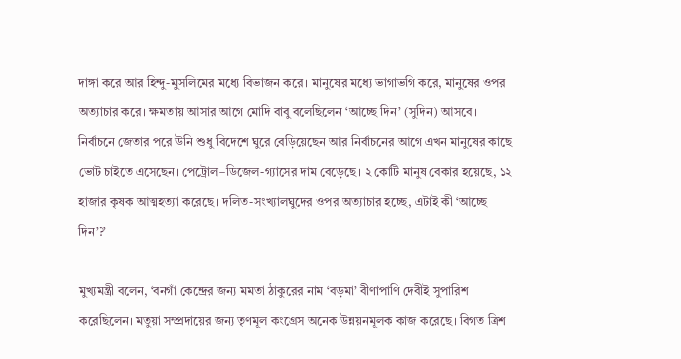দাঙ্গা করে আর হিন্দু-মুসলিমের মধ্যে বিভাজন করে। মানুষের মধ্যে ভাগাভগি করে, মানুষের ওপর অত্যাচার করে। ক্ষমতায় আসার আগে মোদি বাবু বলেছিলেন ‘আচ্ছে দিন’ (সুদিন) আসবে। নির্বাচনে জেতার পরে উনি শুধু বিদেশে ঘুরে বেড়িয়েছেন আর নির্বাচনের আগে এখন মানুষের কাছে ভোট চাইতে এসেছেন। পেট্রোল–ডিজেল-গ্যাসের দাম বেড়েছে। ২ কোটি মানুষ বেকার হয়েছে, ১২ হাজার কৃষক আত্মহত্যা করেছে। দলিত-সংখ্যালঘুদের ওপর অত্যাচার হচ্ছে, এটাই কী ‘আচ্ছে দিন’?’

মুখ্যমন্ত্রী বলেন, ‘বনগাঁ কেন্দ্রের জন্য মমতা ঠাকুরের নাম ‘বড়মা’ বীণাপাণি দেবীই সুপারিশ করেছিলেন। মতুয়া সম্প্রদায়ের জন্য তৃণমূল কংগ্রেস অনেক উন্নয়নমূলক কাজ করেছে। বিগত ত্রিশ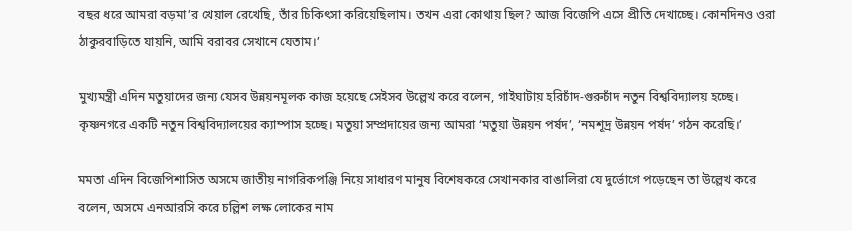বছর ধরে আমরা বড়মা’র খেয়াল রেখেছি, তাঁর চিকিৎসা করিয়েছিলাম। তখন এরা কোথায় ছিল? আজ বিজেপি এসে প্রীতি দেখাচ্ছে। কোনদিনও ওরা ঠাকুরবাড়িতে যায়নি, আমি বরাবর সেখানে যেতাম।’

মুখ্যমন্ত্রী এদিন মতুয়াদের জন্য যেসব উন্নয়নমূলক কাজ হয়েছে সেইসব উল্লেখ করে বলেন, গাইঘাটায় হরিচাঁদ-গুরুচাঁদ নতুন বিশ্ববিদ্যালয় হচ্ছে। কৃষ্ণনগরে একটি নতুন বিশ্ববিদ্যালয়ের ক্যাম্পাস হচ্ছে। মতুয়া সম্প্রদায়ের জন্য আমরা ‘মতুয়া উন্নয়ন পর্ষদ’, ‘নমশূদ্র উন্নয়ন পর্ষদ’ গঠন করেছি।’

মমতা এদিন বিজেপিশাসিত অসমে জাতীয় নাগরিকপঞ্জি নিয়ে সাধারণ মানুষ বিশেষকরে সেখানকার বাঙালিরা যে দুর্ভোগে পড়েছেন তা উল্লেখ করে বলেন, অসমে এনআরসি করে চল্লিশ লক্ষ লোকের নাম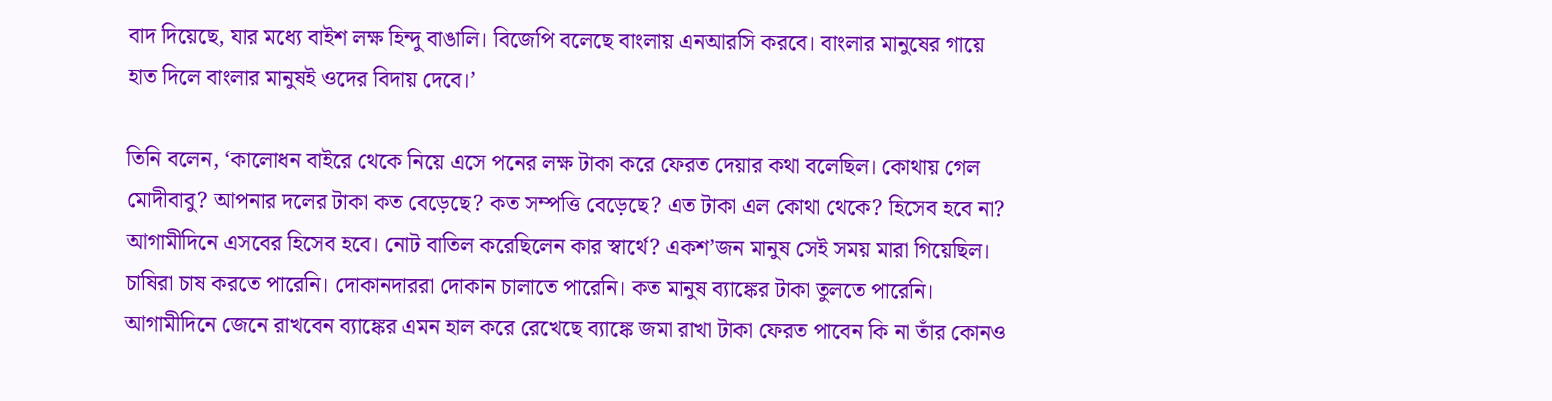বাদ দিয়েছে, যার মধ্যে বাইশ লক্ষ হিন্দু বাঙালি। বিজেপি বলেছে বাংলায় এনআরসি করবে। বাংলার মানুষের গায়ে হাত দিলে বাংলার মানুষই ওদের বিদায় দেবে।’

তিনি বলেন, ‘কালোধন বাইরে থেকে নিয়ে এসে পনের লক্ষ টাকা করে ফেরত দেয়ার কথা বলেছিল। কোথায় গেল মোদীবাবু? আপনার দলের টাকা কত বেড়েছে? কত সম্পত্তি বেড়েছে? এত টাকা এল কোথা থেকে? হিসেব হবে না? আগামীদিনে এসবের হিসেব হবে। নোট বাতিল করেছিলেন কার স্বার্থে? একশ’জন মানুষ সেই সময় মারা গিয়েছিল। চাষিরা চাষ করতে পারেনি। দোকানদাররা দোকান চালাতে পারেনি। কত মানুষ ব্যাঙ্কের টাকা তুলতে পারেনি। আগামীদিনে জেনে রাখবেন ব্যাঙ্কের এমন হাল করে রেখেছে ব্যাঙ্কে জমা রাখা টাকা ফেরত পাবেন কি না তাঁর কোনও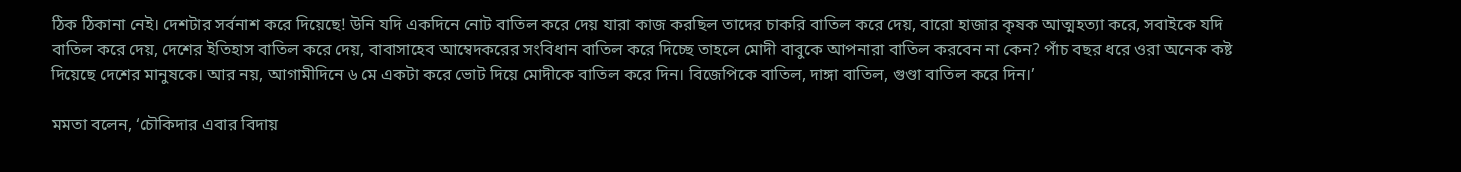ঠিক ঠিকানা নেই। দেশটার সর্বনাশ করে দিয়েছে! উনি যদি একদিনে নোট বাতিল করে দেয় যারা কাজ করছিল তাদের চাকরি বাতিল করে দেয়, বারো হাজার কৃষক আত্মহত্যা করে, সবাইকে যদি বাতিল করে দেয়, দেশের ইতিহাস বাতিল করে দেয়, বাবাসাহেব আম্বেদকরের সংবিধান বাতিল করে দিচ্ছে তাহলে মোদী বাবুকে আপনারা বাতিল করবেন না কেন? পাঁচ বছর ধরে ওরা অনেক কষ্ট দিয়েছে দেশের মানুষকে। আর নয়, আগামীদিনে ৬ মে একটা করে ভোট দিয়ে মোদীকে বাতিল করে দিন। বিজেপিকে বাতিল, দাঙ্গা বাতিল, গুণ্ডা বাতিল করে দিন।’

মমতা বলেন, ‘চৌকিদার এবার বিদায়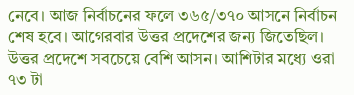নেবে। আজ নির্বাচনের ফলে ৩৬৫/৩৭০ আসনে নির্বাচন শেষ হবে। আগেরবার উত্তর প্রদেশের জন্য জিতেছিল। উত্তর প্রদেশে সবচেয়ে বেশি আসন। আশিটার মধ্যে ওরা ৭৩ টা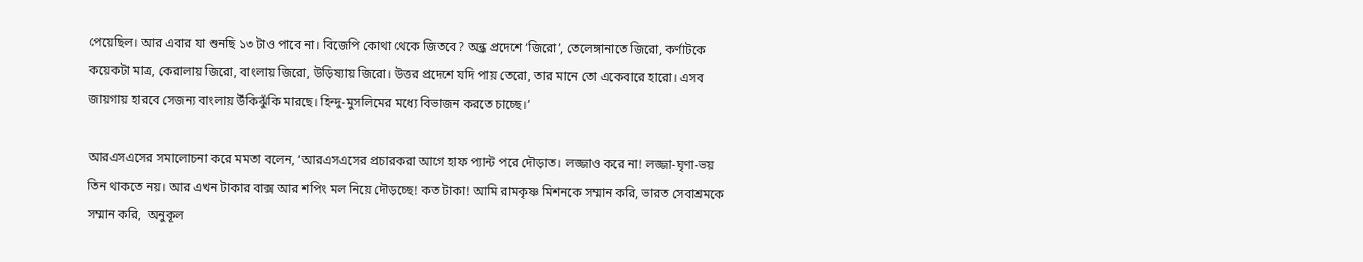পেয়েছিল। আর এবার যা শুনছি ১৩ টাও পাবে না। বিজেপি কোথা থেকে জিতবে? অন্ধ্র প্রদেশে ‘জিরো’, তেলেঙ্গানাতে জিরো, কর্ণাটকে কয়েকটা মাত্র, কেরালায় জিরো, বাংলায় জিরো, উড়িষ্যায় জিরো। উত্তর প্রদেশে যদি পায় তেরো, তার মানে তো একেবারে হারো। এসব জায়গায় হারবে সেজন্য বাংলায় উঁকিঝুঁকি মারছে। হিন্দু-মুসলিমের মধ্যে বিভাজন করতে চাচ্ছে।’

আরএসএসের সমালোচনা করে মমতা বলেন, ‘আরএসএসের প্রচারকরা আগে হাফ প্যান্ট পরে দৌড়াত। লজ্জাও করে না! লজ্জা-ঘৃণা-ভয় তিন থাকতে নয়। আর এখন টাকার বাক্স আর শপিং মল নিয়ে দৌড়চ্ছে! কত টাকা! আমি রামকৃষ্ণ মিশনকে সম্মান করি, ভারত সেবাশ্রমকে সম্মান করি,  অনুকূল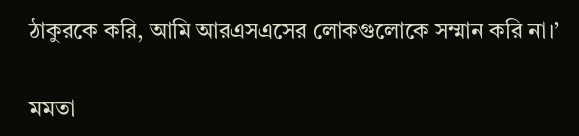ঠাকুরকে করি, আমি আরএসএসের লোকগুলোকে সম্মান করি না।’

মমতা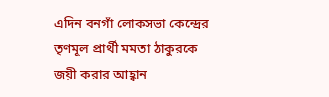এদিন বনগাঁ লোকসভা কেন্দ্রের তৃণমূল প্রার্থী মমতা ঠাকুরকে জয়ী করার আহ্বান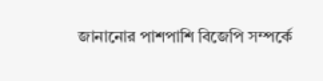জানানোর পাশপাশি বিজেপি সম্পর্কে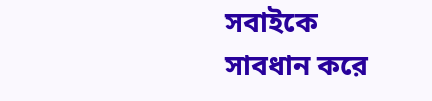সবাইকে সাবধান করে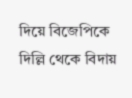দিয়ে বিজেপিকে দিল্লি থেকে বিদায়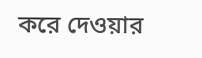করে দেওয়ার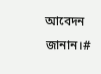আবেদন জানান।#